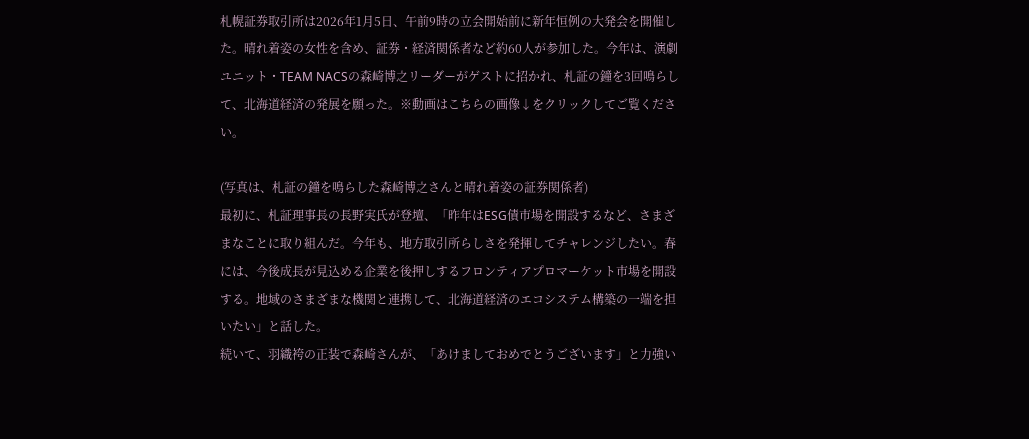札幌証券取引所は2026年1月5日、午前9時の立会開始前に新年恒例の大発会を開催した。晴れ着姿の女性を含め、証券・経済関係者など約60人が参加した。今年は、演劇ユニット・TEAM NACSの森崎博之リーダーがゲストに招かれ、札証の鐘を3回鳴らして、北海道経済の発展を願った。※動画はこちらの画像↓をクリックしてご覧ください。

(写真は、札証の鐘を鳴らした森崎博之さんと晴れ着姿の証券関係者)
最初に、札証理事長の長野実氏が登壇、「昨年はESG債市場を開設するなど、さまざまなことに取り組んだ。今年も、地方取引所らしさを発揮してチャレンジしたい。春には、今後成長が見込める企業を後押しするフロンティアプロマーケット市場を開設する。地域のさまざまな機関と連携して、北海道経済のエコシステム構築の一端を担いたい」と話した。
続いて、羽織袴の正装で森崎さんが、「あけましておめでとうございます」と力強い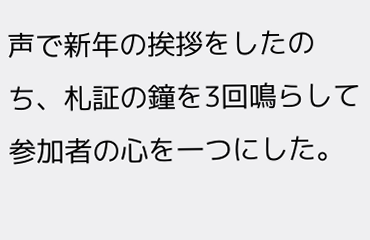声で新年の挨拶をしたのち、札証の鐘を3回鳴らして参加者の心を一つにした。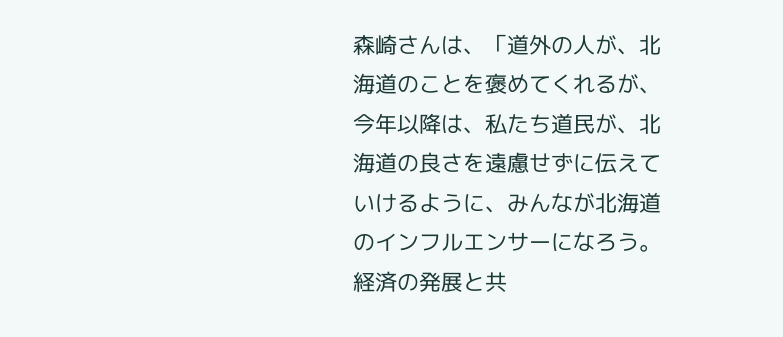森崎さんは、「道外の人が、北海道のことを褒めてくれるが、今年以降は、私たち道民が、北海道の良さを遠慮せずに伝えていけるように、みんなが北海道のインフルエンサーになろう。経済の発展と共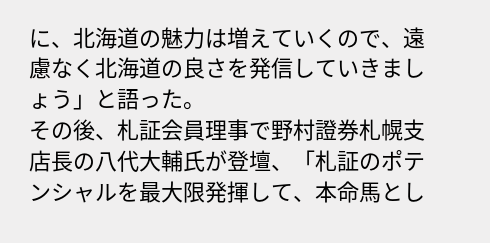に、北海道の魅力は増えていくので、遠慮なく北海道の良さを発信していきましょう」と語った。
その後、札証会員理事で野村證券札幌支店長の八代大輔氏が登壇、「札証のポテンシャルを最大限発揮して、本命馬とし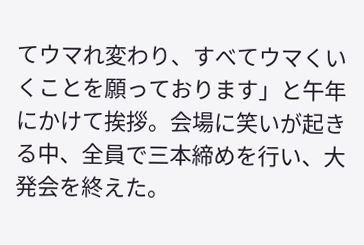てウマれ変わり、すべてウマくいくことを願っております」と午年にかけて挨拶。会場に笑いが起きる中、全員で三本締めを行い、大発会を終えた。